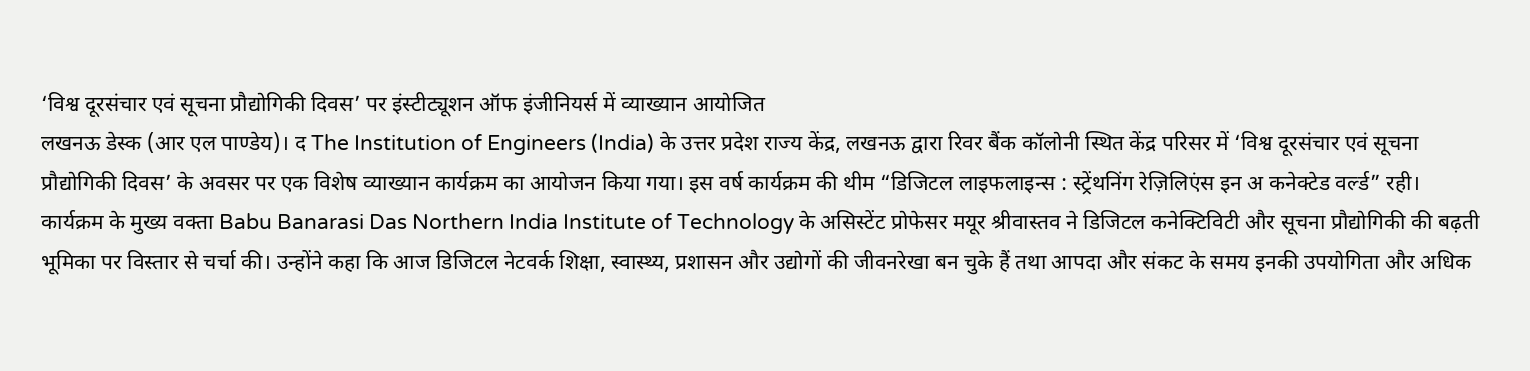‘विश्व दूरसंचार एवं सूचना प्रौद्योगिकी दिवस’ पर इंस्टीट्यूशन ऑफ इंजीनियर्स में व्याख्यान आयोजित
लखनऊ डेस्क (आर एल पाण्डेय)। द The Institution of Engineers (India) के उत्तर प्रदेश राज्य केंद्र, लखनऊ द्वारा रिवर बैंक कॉलोनी स्थित केंद्र परिसर में ‘विश्व दूरसंचार एवं सूचना प्रौद्योगिकी दिवस’ के अवसर पर एक विशेष व्याख्यान कार्यक्रम का आयोजन किया गया। इस वर्ष कार्यक्रम की थीम “डिजिटल लाइफलाइन्स : स्ट्रेंथनिंग रेज़िलिएंस इन अ कनेक्टेड वर्ल्ड” रही।
कार्यक्रम के मुख्य वक्ता Babu Banarasi Das Northern India Institute of Technology के असिस्टेंट प्रोफेसर मयूर श्रीवास्तव ने डिजिटल कनेक्टिविटी और सूचना प्रौद्योगिकी की बढ़ती भूमिका पर विस्तार से चर्चा की। उन्होंने कहा कि आज डिजिटल नेटवर्क शिक्षा, स्वास्थ्य, प्रशासन और उद्योगों की जीवनरेखा बन चुके हैं तथा आपदा और संकट के समय इनकी उपयोगिता और अधिक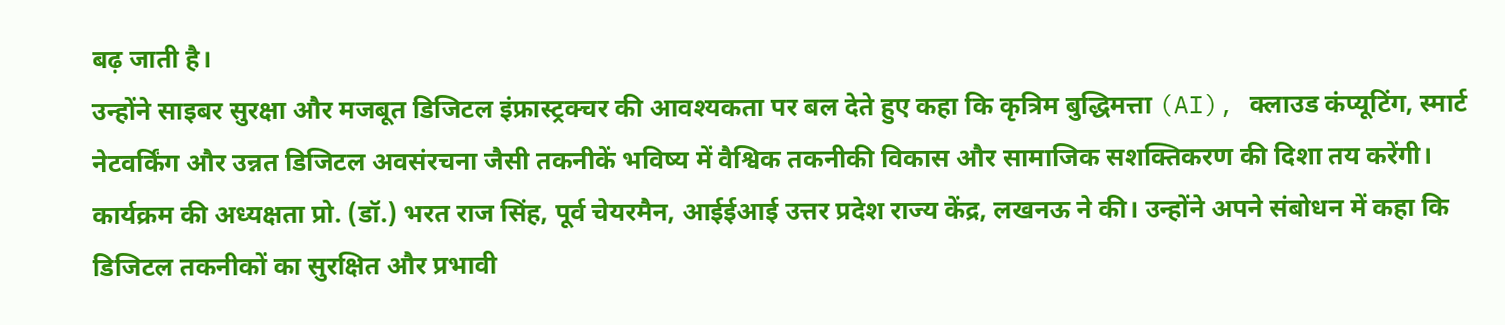बढ़ जाती है।
उन्होंने साइबर सुरक्षा और मजबूत डिजिटल इंफ्रास्ट्रक्चर की आवश्यकता पर बल देते हुए कहा कि कृत्रिम बुद्धिमत्ता (AI), क्लाउड कंप्यूटिंग, स्मार्ट नेटवर्किंग और उन्नत डिजिटल अवसंरचना जैसी तकनीकें भविष्य में वैश्विक तकनीकी विकास और सामाजिक सशक्तिकरण की दिशा तय करेंगी।
कार्यक्रम की अध्यक्षता प्रो. (डॉ.) भरत राज सिंह, पूर्व चेयरमैन, आईईआई उत्तर प्रदेश राज्य केंद्र, लखनऊ ने की। उन्होंने अपने संबोधन में कहा कि डिजिटल तकनीकों का सुरक्षित और प्रभावी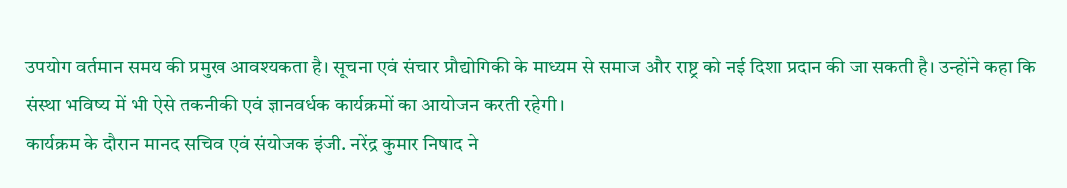उपयोग वर्तमान समय की प्रमुख आवश्यकता है। सूचना एवं संचार प्रौद्योगिकी के माध्यम से समाज और राष्ट्र को नई दिशा प्रदान की जा सकती है। उन्होंने कहा कि संस्था भविष्य में भी ऐसे तकनीकी एवं ज्ञानवर्धक कार्यक्रमों का आयोजन करती रहेगी।
कार्यक्रम के दौरान मानद सचिव एवं संयोजक इंजी. नरेंद्र कुमार निषाद ने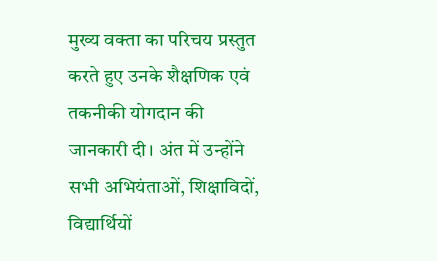मुख्य वक्ता का परिचय प्रस्तुत करते हुए उनके शैक्षणिक एवं तकनीकी योगदान की जानकारी दी। अंत में उन्होंने सभी अभियंताओं, शिक्षाविदों, विद्यार्थियों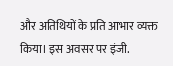और अतिथियों के प्रति आभार व्यक्त किया। इस अवसर पर इंजी.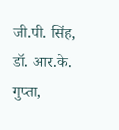जी.पी. सिंह, डॉ. आर.के. गुप्ता,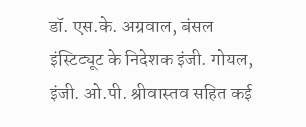डॉ. एस.के. अग्रवाल, बंसल इंस्टिट्यूट के निदेशक इंजी. गोयल, इंजी. ओ.पी. श्रीवास्तव सहित कई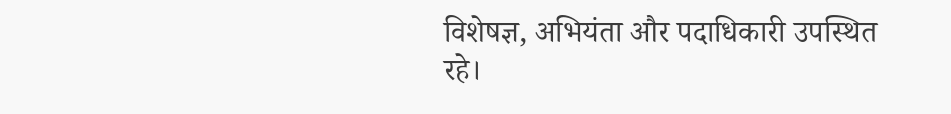विशेषज्ञ, अभियंता और पदाधिकारी उपस्थित रहे।